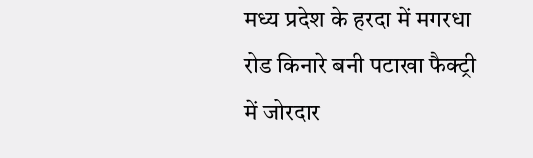मध्य प्रदेश के हरदा में मगरधा रोड किनारे बनी पटाखा फैक्ट्री में जोरदार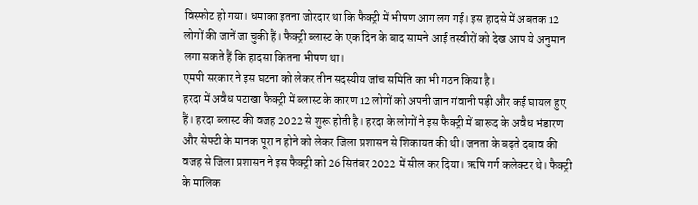विस्फोट हो गया। धमाका इतना जोरदार था कि फैक्ट्री में भीषण आग लग गई। इस हादसे में अबतक 12 लोगों की जानें जा चुकी हैं। फैक्ट्री ब्लास्ट के एक दिन के बाद सामने आई तस्वीरों को देख आप ये अनुमान लगा सकते हैं कि हादसा कितना भीषण था।
एमपी सरकार ने इस घटना को लेकर तीन सदस्यीय जांच समिति का भी गठन किया है।
हरदा में अवैध पटाखा फैक्ट्री में ब्लास्ट के कारण 12 लोगों को अपनी जान गंवानी पड़ी और कई घायल हुए हैं। हरदा ब्लास्ट की वजह 2022 से शुरू होती है। हरदा के लोगों ने इस फैक्ट्री में बारूद के अवैध भंडारण और सेफ्टी के मानक पूरा न होने को लेकर जिला प्रशासन से शिकायत की थी। जनता के बढ़ते दबाव की वजह से जिला प्रशासन ने इस फैक्ट्री को 26 सितंबर 2022 में सील कर दिया। ऋषि गर्ग कलेक्टर थे। फैक्ट्री के मालिक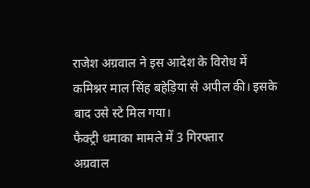राजेश अग्रवाल ने इस आदेश के विरोध में कमिश्नर माल सिंह बहेड़िया से अपील की। इसके बाद उसे स्टे मिल गया।
फैक्ट्री धमाका मामले में 3 गिरफ्तार
अग्रवाल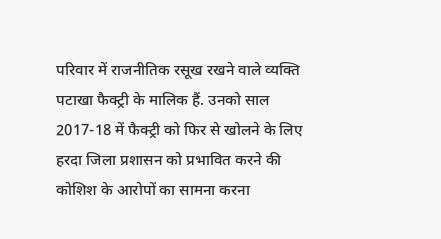परिवार में राजनीतिक रसूख रखने वाले व्यक्ति पटाखा फैक्ट्री के मालिक हैं. उनको साल 2017-18 में फैक्ट्री को फिर से खोलने के लिए हरदा जिला प्रशासन को प्रभावित करने की कोशिश के आरोपों का सामना करना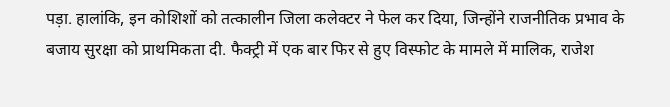पड़ा. हालांकि, इन कोशिशों को तत्कालीन जिला कलेक्टर ने फेल कर दिया, जिन्होंने राजनीतिक प्रभाव के बजाय सुरक्षा को प्राथमिकता दी. फैक्ट्री में एक बार फिर से हुए विस्फोट के मामले में मालिक, राजेश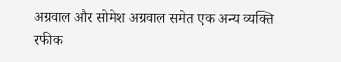अग्रवाल और सोमेश अग्रवाल समेत एक अन्य व्यक्ति रफीक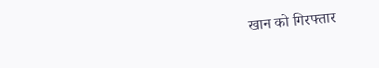खान को गिरफ्तार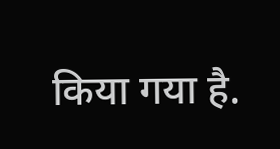किया गया है.